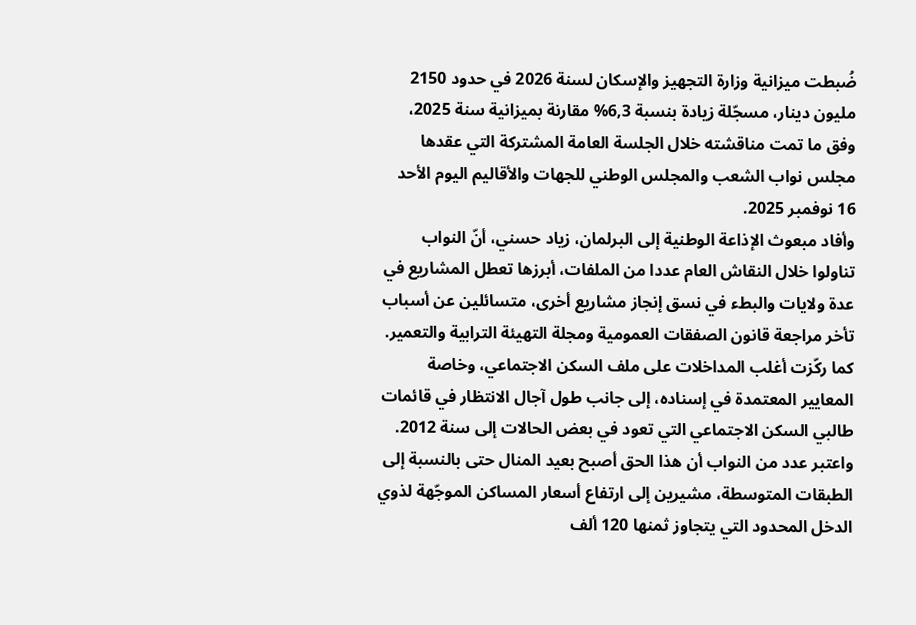ضُبطت ميزانية وزارة التجهيز والإسكان لسنة 2026 في حدود 2150 مليون دينار، مسجّلة زيادة بنسبة 6,3% مقارنة بميزانية سنة 2025، وفق ما تمت مناقشته خلال الجلسة العامة المشتركة التي عقدها مجلس نواب الشعب والمجلس الوطني للجهات والأقاليم اليوم الأحد 16 نوفمبر 2025.
وأفاد مبعوث الإذاعة الوطنية إلى البرلمان، زياد حسني، أنّ النواب تناولوا خلال النقاش العام عددا من الملفات، أبرزها تعطل المشاريع في عدة ولايات والبطء في نسق إنجاز مشاريع أخرى، متسائلين عن أسباب تأخر مراجعة قانون الصفقات العمومية ومجلة التهيئة الترابية والتعمير.
كما ركّزت أغلب المداخلات على ملف السكن الاجتماعي، وخاصة المعايير المعتمدة في إسناده، إلى جانب طول آجال الانتظار في قائمات طالبي السكن الاجتماعي التي تعود في بعض الحالات إلى سنة 2012. واعتبر عدد من النواب أن هذا الحق أصبح بعيد المنال حتى بالنسبة إلى الطبقات المتوسطة، مشيرين إلى ارتفاع أسعار المساكن الموجّهة لذوي الدخل المحدود التي يتجاوز ثمنها 120 ألف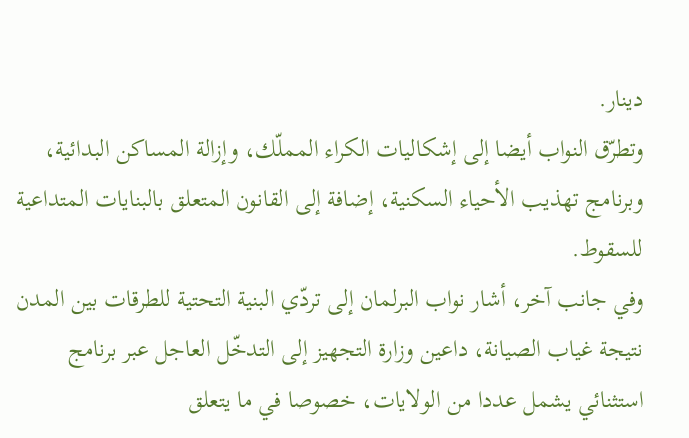دينار.
وتطرّق النواب أيضا إلى إشكاليات الكراء المملّك، وإزالة المساكن البدائية، وبرنامج تهذيب الأحياء السكنية، إضافة إلى القانون المتعلق بالبنايات المتداعية للسقوط.
وفي جانب آخر، أشار نواب البرلمان إلى تردّي البنية التحتية للطرقات بين المدن نتيجة غياب الصيانة، داعين وزارة التجهيز إلى التدخّل العاجل عبر برنامج استثنائي يشمل عددا من الولايات، خصوصا في ما يتعلق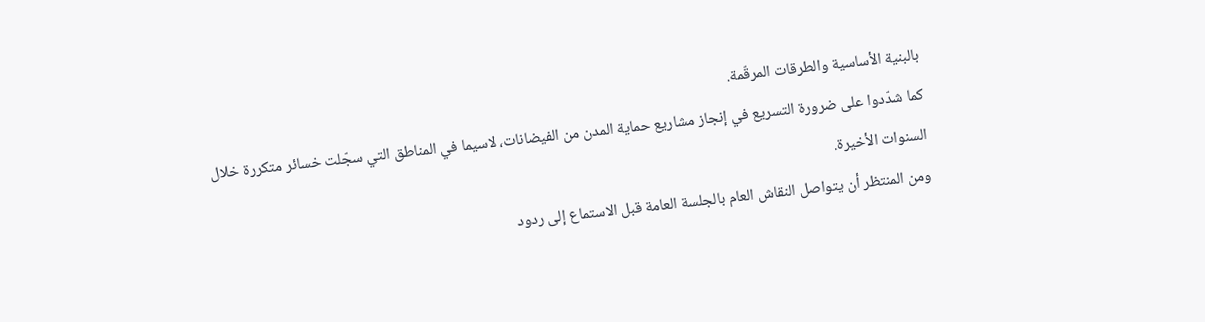بالبنية الأساسية والطرقات المرقّمة.
كما شدّدوا على ضرورة التسريع في إنجاز مشاريع حماية المدن من الفيضانات، لاسيما في المناطق التي سجّلت خسائر متكررة خلال السنوات الأخيرة.
ومن المنتظر أن يتواصل النقاش العام بالجلسة العامة قبل الاستماع إلى ردود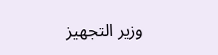وزير التجهيز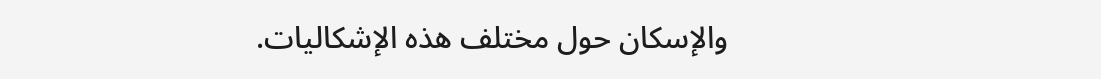والإسكان حول مختلف هذه الإشكاليات.